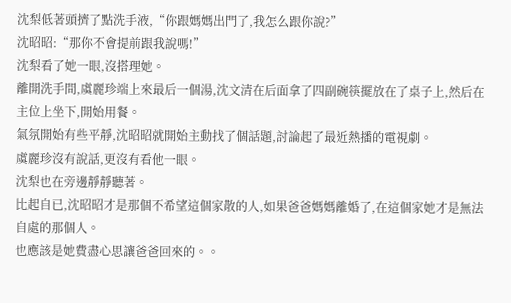沈梨低著頭擠了點洗手液,“你跟媽媽出門了,我怎么跟你說?”
沈昭昭:“那你不會提前跟我說嗎!”
沈梨看了她一眼,沒搭理她。
離開洗手間,虞麗珍端上來最后一個湯,沈文清在后面拿了四副碗筷擺放在了桌子上,然后在主位上坐下,開始用餐。
氣氛開始有些平靜,沈昭昭就開始主動找了個話題,討論起了最近熱播的電視劇。
虞麗珍沒有說話,更沒有看他一眼。
沈梨也在旁邊靜靜聽著。
比起自已,沈昭昭才是那個不希望這個家散的人,如果爸爸媽媽離婚了,在這個家她才是無法自處的那個人。
也應該是她費盡心思讓爸爸回來的。。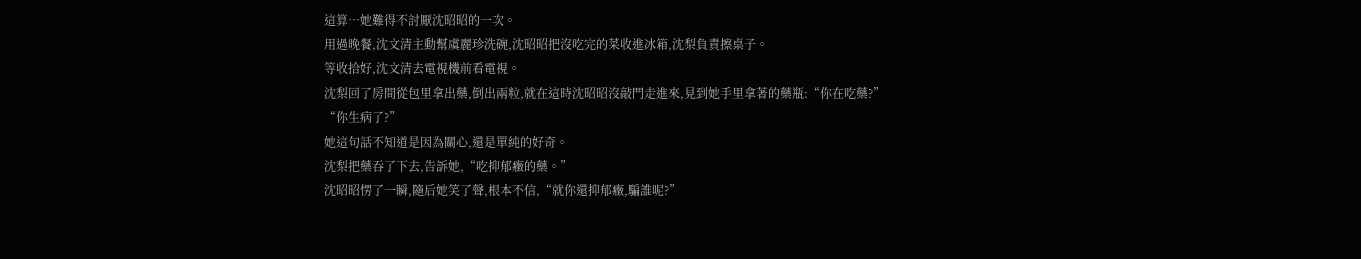這算…她難得不討厭沈昭昭的一次。
用過晚餐,沈文清主動幫虞麗珍洗碗,沈昭昭把沒吃完的菜收進冰箱,沈梨負責擦桌子。
等收拾好,沈文清去電視機前看電視。
沈梨回了房間從包里拿出藥,倒出兩粒,就在這時沈昭昭沒敲門走進來,見到她手里拿著的藥瓶:“你在吃藥?”
“你生病了?”
她這句話不知道是因為關心,還是單純的好奇。
沈梨把藥吞了下去,告訴她,“吃抑郁癥的藥。”
沈昭昭愣了一瞬,隨后她笑了聲,根本不信,“就你還抑郁癥,騙誰呢?”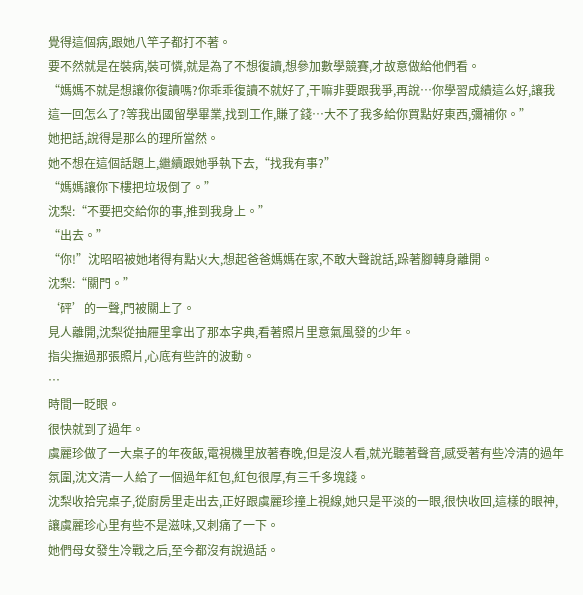覺得這個病,跟她八竿子都打不著。
要不然就是在裝病,裝可憐,就是為了不想復讀,想參加數學競賽,才故意做給他們看。
“媽媽不就是想讓你復讀嗎?你乖乖復讀不就好了,干嘛非要跟我爭,再說…你學習成績這么好,讓我這一回怎么了?等我出國留學畢業,找到工作,賺了錢…大不了我多給你買點好東西,彌補你。”
她把話,說得是那么的理所當然。
她不想在這個話題上,繼續跟她爭執下去,“找我有事?”
“媽媽讓你下樓把垃圾倒了。”
沈梨:“不要把交給你的事,推到我身上。”
“出去。”
“你!”沈昭昭被她堵得有點火大,想起爸爸媽媽在家,不敢大聲說話,跺著腳轉身離開。
沈梨:“關門。”
‘砰’的一聲,門被關上了。
見人離開,沈梨從抽屜里拿出了那本字典,看著照片里意氣風發的少年。
指尖撫過那張照片,心底有些許的波動。
…
時間一眨眼。
很快就到了過年。
虞麗珍做了一大桌子的年夜飯,電視機里放著春晚,但是沒人看,就光聽著聲音,感受著有些冷清的過年氛圍,沈文清一人給了一個過年紅包,紅包很厚,有三千多塊錢。
沈梨收拾完桌子,從廚房里走出去,正好跟虞麗珍撞上視線,她只是平淡的一眼,很快收回,這樣的眼神,讓虞麗珍心里有些不是滋味,又刺痛了一下。
她們母女發生冷戰之后,至今都沒有說過話。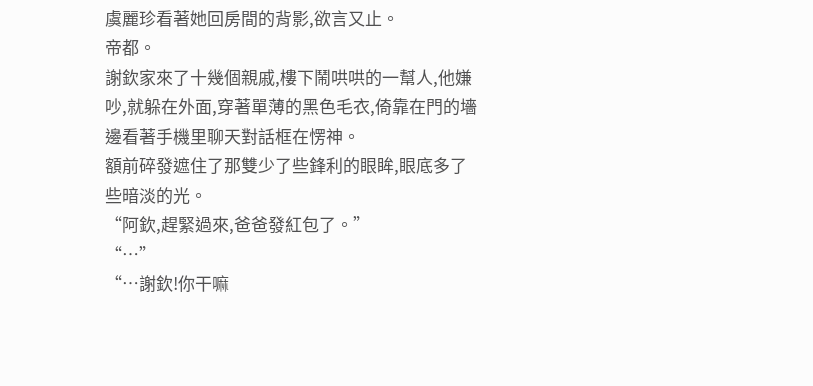虞麗珍看著她回房間的背影,欲言又止。
帝都。
謝欽家來了十幾個親戚,樓下鬧哄哄的一幫人,他嫌吵,就躲在外面,穿著單薄的黑色毛衣,倚靠在門的墻邊看著手機里聊天對話框在愣神。
額前碎發遮住了那雙少了些鋒利的眼眸,眼底多了些暗淡的光。
“阿欽,趕緊過來,爸爸發紅包了。”
“…”
“…謝欽!你干嘛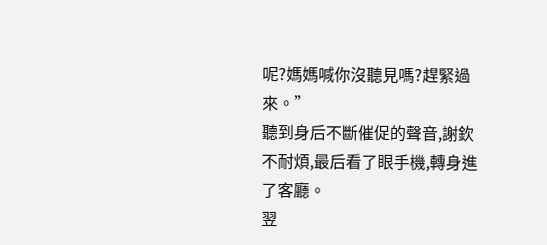呢?媽媽喊你沒聽見嗎?趕緊過來。”
聽到身后不斷催促的聲音,謝欽不耐煩,最后看了眼手機,轉身進了客廳。
翌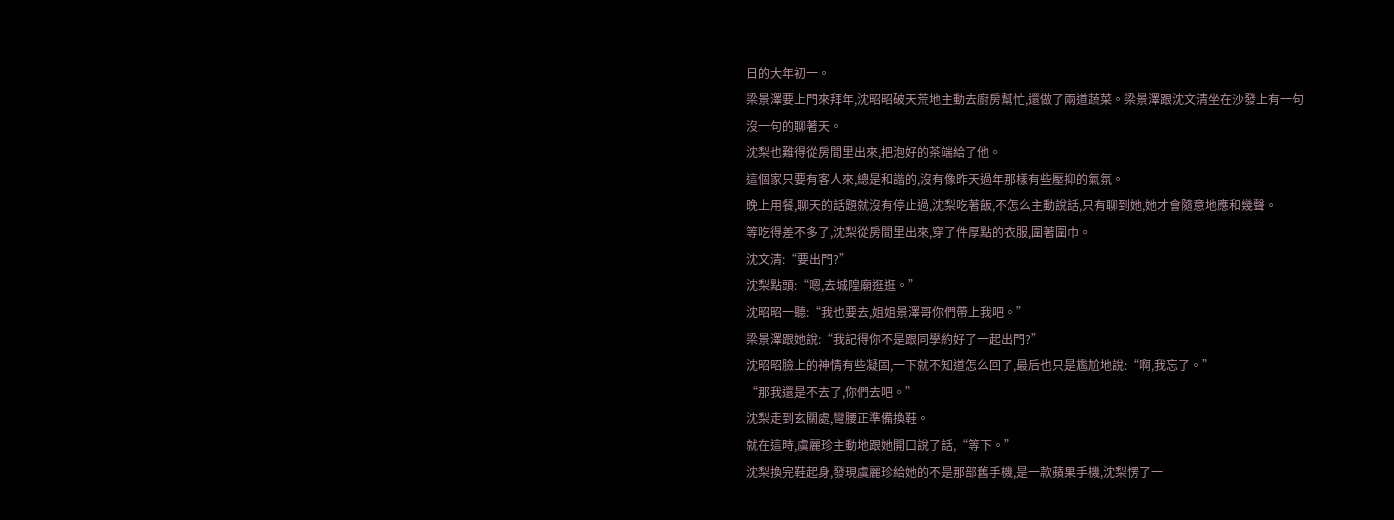日的大年初一。
梁景澤要上門來拜年,沈昭昭破天荒地主動去廚房幫忙,還做了兩道蔬菜。梁景澤跟沈文清坐在沙發上有一句沒一句的聊著天。
沈梨也難得從房間里出來,把泡好的茶端給了他。
這個家只要有客人來,總是和諧的,沒有像昨天過年那樣有些壓抑的氣氛。
晚上用餐,聊天的話題就沒有停止過,沈梨吃著飯,不怎么主動說話,只有聊到她,她才會隨意地應和幾聲。
等吃得差不多了,沈梨從房間里出來,穿了件厚點的衣服,圍著圍巾。
沈文清:“要出門?”
沈梨點頭:“嗯,去城隍廟逛逛。”
沈昭昭一聽:“我也要去,姐姐景澤哥你們帶上我吧。”
梁景澤跟她說:“我記得你不是跟同學約好了一起出門?”
沈昭昭臉上的神情有些凝固,一下就不知道怎么回了,最后也只是尷尬地說:“啊,我忘了。”
“那我還是不去了,你們去吧。”
沈梨走到玄關處,彎腰正準備換鞋。
就在這時,虞麗珍主動地跟她開口說了話,“等下。”
沈梨換完鞋起身,發現虞麗珍給她的不是那部舊手機,是一款蘋果手機,沈梨愣了一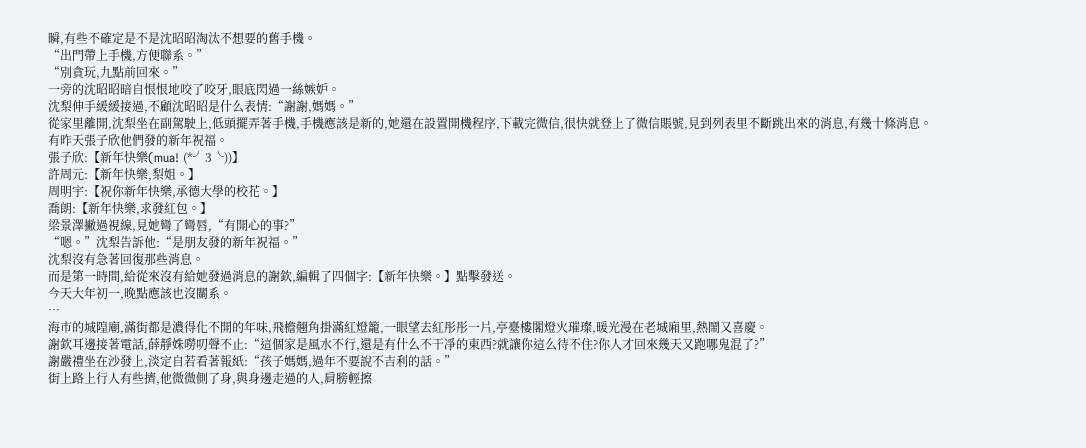瞬,有些不確定是不是沈昭昭淘汰不想要的舊手機。
“出門帶上手機,方便聯系。”
“別貪玩,九點前回來。”
一旁的沈昭昭暗自恨恨地咬了咬牙,眼底閃過一絲嫉妒。
沈梨伸手緩緩接過,不顧沈昭昭是什么表情:“謝謝,媽媽。”
從家里離開,沈梨坐在副駕駛上,低頭擺弄著手機,手機應該是新的,她還在設置開機程序,下載完微信,很快就登上了微信賬號,見到列表里不斷跳出來的消息,有幾十條消息。
有昨天張子欣他們發的新年祝福。
張子欣:【新年快樂(mua! (*╯3╰))】
許周元:【新年快樂,梨姐。】
周明宇:【祝你新年快樂,承德大學的校花。】
喬朗:【新年快樂,求發紅包。】
梁景澤撇過視線,見她彎了彎唇,“有開心的事?”
“嗯。”沈梨告訴他:“是朋友發的新年祝福。”
沈梨沒有急著回復那些消息。
而是第一時間,給從來沒有給她發過消息的謝欽,編輯了四個字:【新年快樂。】點擊發送。
今天大年初一,晚點應該也沒關系。
…
海市的城隍廟,滿街都是濃得化不開的年味,飛檐翹角掛滿紅燈籠,一眼望去紅彤彤一片,亭臺樓閣燈火璀璨,暖光漫在老城廂里,熱鬧又喜慶。
謝欽耳邊接著電話,薛靜姝嘮叨聲不止:“這個家是風水不行,還是有什么不干凈的東西?就讓你這么待不住?你人才回來幾天又跑哪鬼混了?”
謝嚴禮坐在沙發上,淡定自若看著報紙:“孩子媽媽,過年不要說不吉利的話。”
街上路上行人有些擠,他微微側了身,與身邊走過的人,肩膀輕擦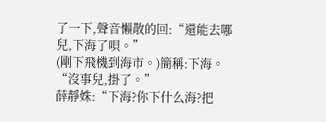了一下,聲音懶散的回:“還能去哪兒,下海了唄。”
(剛下飛機到海市。)簡稱:下海。
“沒事兒,掛了。”
薛靜姝:“下海?你下什么海?把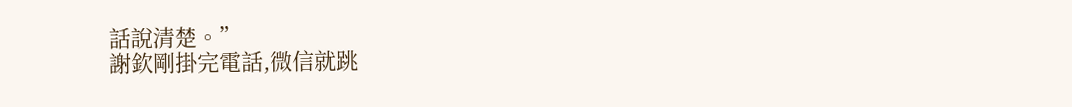話說清楚。”
謝欽剛掛完電話,微信就跳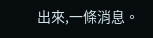出來,一條消息。